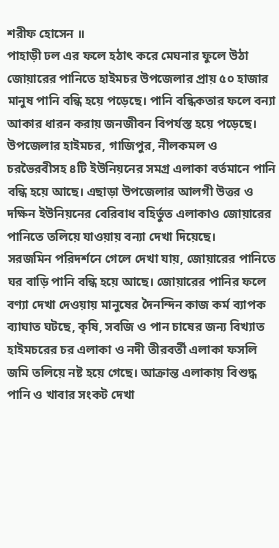শরীফ হোসেন ॥
পাহাড়ী ঢল এর ফলে হঠাৎ করে মেঘনার ফুলে উঠা জোয়ারের পানিতে হাইমচর উপজেলার প্রায় ৫০ হাজার মানুষ পানি বন্ধি হয়ে পড়েছে। পানি বন্ধিকতার ফলে বন্যা আকার ধারন করায় জনজীবন বিপর্যস্ত হয়ে পড়েছে।
উপজেলার হাইমচর, গাজিপুর, নীলকমল ও চরভৈরবীসহ ৪টি ইউনিয়নের সমগ্র এলাকা বর্তমানে পানি বন্ধি হয়ে আছে। এছাড়া উপজেলার আলগী উত্তর ও দক্ষিন ইউনিয়নের বেরিবাধ বহির্ভুত এলাকাও জোয়ারের পানিতে তলিয়ে যাওয়ায় বন্যা দেখা দিয়েছে।
সরজমিন পরিদর্শনে গেলে দেখা যায়, জোয়ারের পানিতে ঘর বাড়ি পানি বন্ধি হয়ে আছে। জোয়ারের পানির ফলে বণ্যা দেখা দেওয়ায় মানুষের দৈনন্দিন কাজ কর্ম ব্যাপক ব্যাঘাত ঘটছে, কৃষি, সবজি ও পান চাষের জন্য বিখ্যাত হাইমচরের চর এলাকা ও নদী তীরবর্তী এলাকা ফসলি জমি তলিয়ে নষ্ট হয়ে গেছে। আক্রান্ত এলাকায় বিশুদ্ধ পানি ও খাবার সংকট দেখা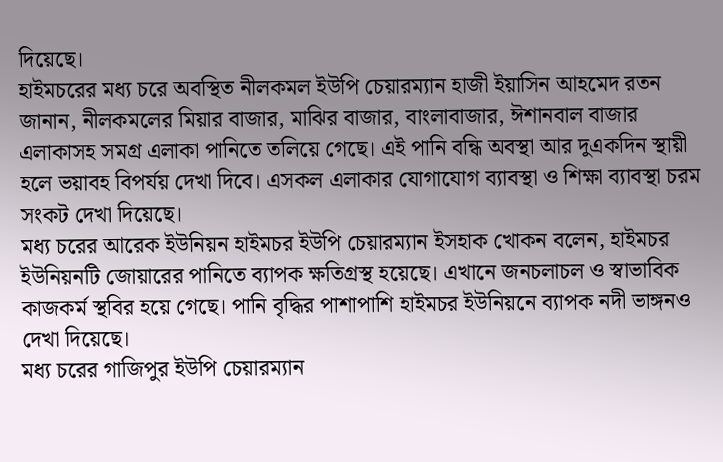দিয়েছে।
হাইমচরের মধ্য চরে অবস্থিত নীলকমল ইউপি চেয়ারম্যান হাজী ইয়াসিন আহমেদ রতন জানান, নীলকমলের মিয়ার বাজার, মাঝির বাজার, বাংলাবাজার, ঈশানবাল বাজার এলাকাসহ সমগ্র এলাকা পানিতে তলিয়ে গেছে। এই পানি বন্ধি অবস্থা আর দুএকদিন স্থায়ী হলে ভয়াবহ বিপর্যয় দেখা দিবে। এসকল এলাকার যোগাযোগ ব্যাবস্থা ও শিক্ষা ব্যাবস্থা চরম সংকট দেখা দিয়েছে।
মধ্য চরের আরেক ইউনিয়ন হাইমচর ইউপি চেয়ারম্যান ইসহাক খোকন বলেন, হাইমচর ইউনিয়নটি জোয়ারের পানিতে ব্যাপক ক্ষতিগ্রস্থ হয়েছে। এখানে জনচলাচল ও স্বাভাবিক কাজকর্ম স্থবির হয়ে গেছে। পানি বৃদ্ধির পাশাপাশি হাইমচর ইউনিয়নে ব্যাপক নদী ভাঙ্গনও দেখা দিয়েছে।
মধ্য চরের গাজিপুর ইউপি চেয়ারম্যান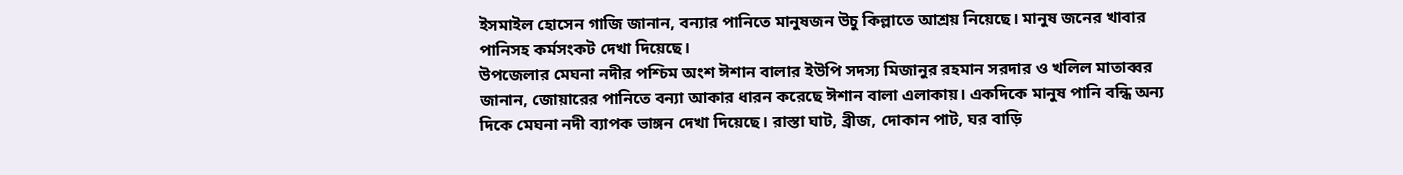ইসমাইল হোসেন গাজি জানান, বন্যার পানিতে মানুষজন উচু কিল্লাতে আশ্রয় নিয়েছে। মানুষ জনের খাবার পানিসহ কর্মসংকট দেখা দিয়েছে।
উপজেলার মেঘনা নদীর পশ্চিম অংশ ঈশান বালার ইউপি সদস্য মিজানুর রহমান সরদার ও খলিল মাতাব্বর জানান, জোয়ারের পানিতে বন্যা আকার ধারন করেছে ঈশান বালা এলাকায়। একদিকে মানুষ পানি বন্ধি অন্য দিকে মেঘনা নদী ব্যাপক ভাঙ্গন দেখা দিয়েছে। রাস্তা ঘাট, ব্রীজ, দোকান পাট, ঘর বাড়ি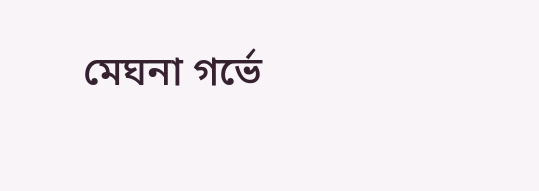মেঘনা গর্ভে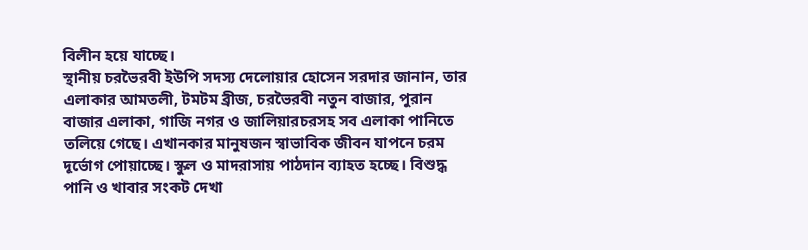বিলীন হয়ে যাচ্ছে।
স্থানীয় চরভৈরবী ইউপি সদস্য দেলোয়ার হোসেন সরদার জানান, তার এলাকার আমতলী, টমটম ব্রীজ, চরভৈরবী নতুন বাজার, পুরান বাজার এলাকা, গাজি নগর ও জালিয়ারচরসহ সব এলাকা পানিতে তলিয়ে গেছে। এখানকার মানুষজন স্বাভাবিক জীবন যাপনে চরম দূর্ভোগ পোয়াচ্ছে। স্কুল ও মাদরাসায় পাঠদান ব্যাহত হচ্ছে। বিশুদ্ধ পানি ও খাবার সংকট দেখা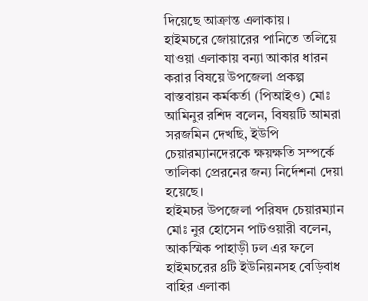দিয়েছে আক্রান্ত এলাকায়।
হাইমচরে জোয়ারের পানিতে তলিয়ে যাওয়া এলাকায় বন্যা আকার ধারন করার বিষয়ে উপজেলা প্রকল্প বাস্তবায়ন কর্মকর্তা (পিআইও) মোঃ আমিনুর রশিদ বলেন, বিষয়টি আমরা সরজমিন দেখছি, ইউপি চেয়ারম্যানদেরকে ক্ষয়ক্ষতি সম্পর্কে তালিকা প্রেরনের জন্য নির্দেশনা দেয়া হয়েছে।
হাইমচর উপজেলা পরিষদ চেয়ারম্যান মোঃ নুর হোসেন পাটওয়ারী বলেন, আকস্মিক পাহাড়ী ঢল এর ফলে হাইমচরের ৪টি ইউনিয়নসহ বেড়িবাধ বাহির এলাকা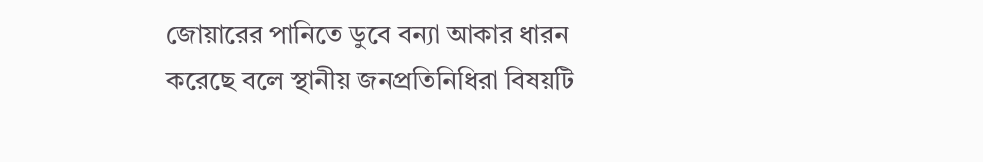জোয়ারের পানিতে ডুবে বন্যা আকার ধারন করেছে বলে স্থানীয় জনপ্রতিনিধিরা বিষয়টি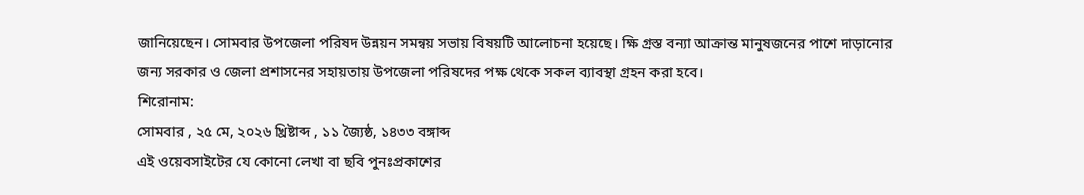জানিয়েছেন। সোমবার উপজেলা পরিষদ উন্নয়ন সমন্বয় সভায় বিষয়টি আলোচনা হয়েছে। ক্ষি গ্রস্ত বন্যা আক্রান্ত মানুষজনের পাশে দাড়ানোর জন্য সরকার ও জেলা প্রশাসনের সহায়তায় উপজেলা পরিষদের পক্ষ থেকে সকল ব্যাবস্থা গ্রহন করা হবে।
শিরোনাম:
সোমবার , ২৫ মে, ২০২৬ খ্রিষ্টাব্দ , ১১ জ্যৈষ্ঠ, ১৪৩৩ বঙ্গাব্দ
এই ওয়েবসাইটের যে কোনো লেখা বা ছবি পুনঃপ্রকাশের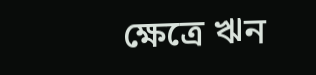ক্ষেত্রে ঋন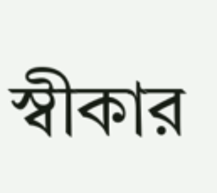স্বীকার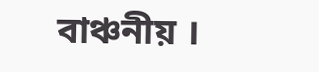বাঞ্চনীয় ।